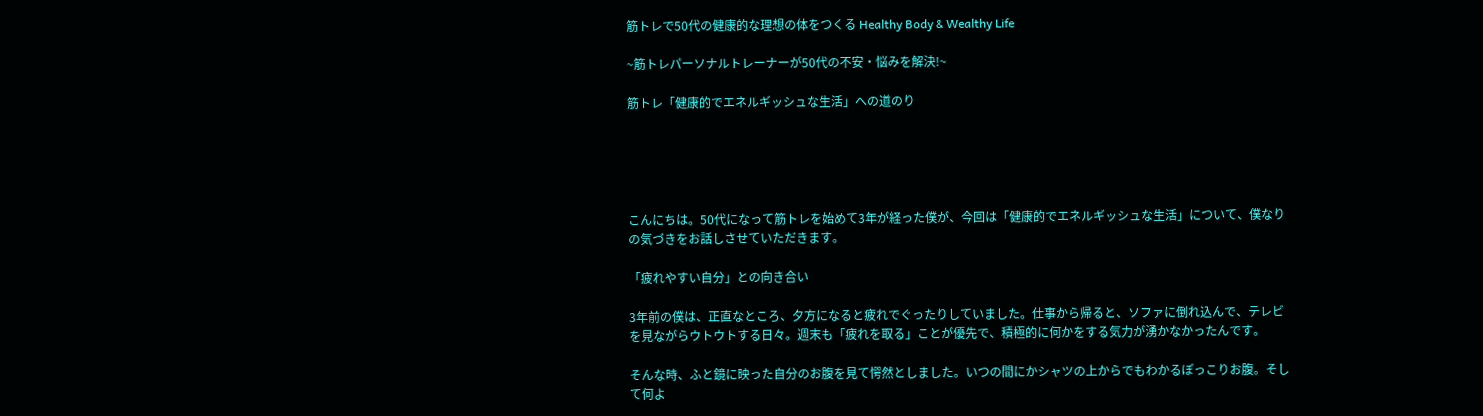筋トレで50代の健康的な理想の体をつくる Healthy Body & Wealthy Life

~筋トレパーソナルトレーナーが50代の不安・悩みを解決!~

筋トレ「健康的でエネルギッシュな生活」への道のり





こんにちは。50代になって筋トレを始めて3年が経った僕が、今回は「健康的でエネルギッシュな生活」について、僕なりの気づきをお話しさせていただきます。

「疲れやすい自分」との向き合い

3年前の僕は、正直なところ、夕方になると疲れでぐったりしていました。仕事から帰ると、ソファに倒れ込んで、テレビを見ながらウトウトする日々。週末も「疲れを取る」ことが優先で、積極的に何かをする気力が湧かなかったんです。

そんな時、ふと鏡に映った自分のお腹を見て愕然としました。いつの間にかシャツの上からでもわかるぽっこりお腹。そして何よ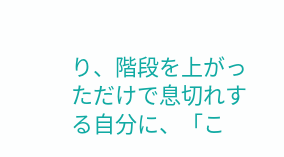り、階段を上がっただけで息切れする自分に、「こ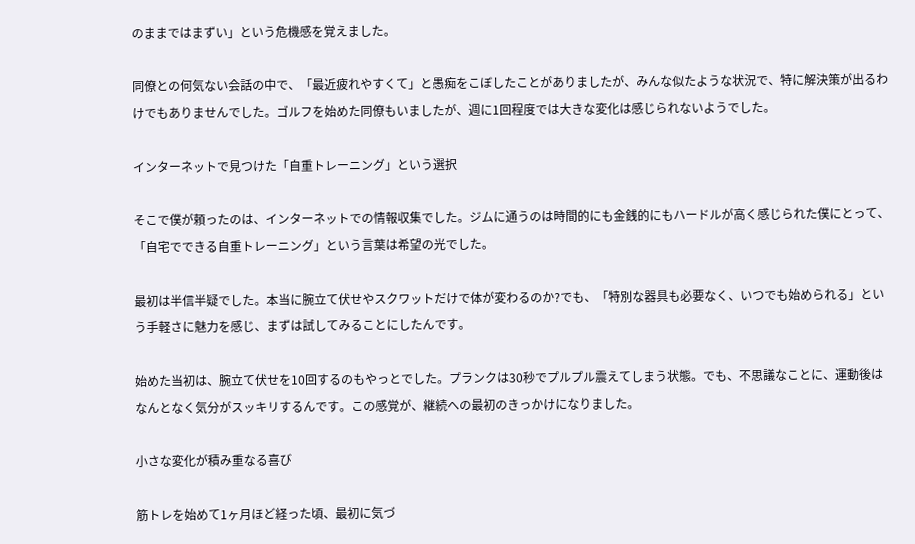のままではまずい」という危機感を覚えました。

同僚との何気ない会話の中で、「最近疲れやすくて」と愚痴をこぼしたことがありましたが、みんな似たような状況で、特に解決策が出るわけでもありませんでした。ゴルフを始めた同僚もいましたが、週に1回程度では大きな変化は感じられないようでした。

インターネットで見つけた「自重トレーニング」という選択

そこで僕が頼ったのは、インターネットでの情報収集でした。ジムに通うのは時間的にも金銭的にもハードルが高く感じられた僕にとって、「自宅でできる自重トレーニング」という言葉は希望の光でした。

最初は半信半疑でした。本当に腕立て伏せやスクワットだけで体が変わるのか?でも、「特別な器具も必要なく、いつでも始められる」という手軽さに魅力を感じ、まずは試してみることにしたんです。

始めた当初は、腕立て伏せを10回するのもやっとでした。プランクは30秒でプルプル震えてしまう状態。でも、不思議なことに、運動後はなんとなく気分がスッキリするんです。この感覚が、継続への最初のきっかけになりました。

小さな変化が積み重なる喜び

筋トレを始めて1ヶ月ほど経った頃、最初に気づ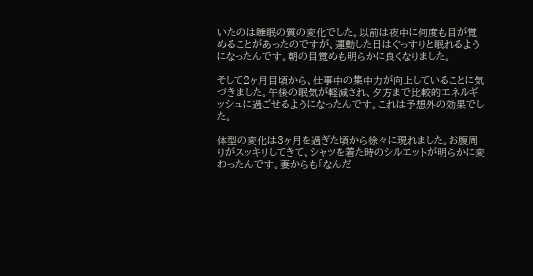いたのは睡眠の質の変化でした。以前は夜中に何度も目が覚めることがあったのですが、運動した日はぐっすりと眠れるようになったんです。朝の目覚めも明らかに良くなりました。

そして2ヶ月目頃から、仕事中の集中力が向上していることに気づきました。午後の眠気が軽減され、夕方まで比較的エネルギッシュに過ごせるようになったんです。これは予想外の効果でした。

体型の変化は3ヶ月を過ぎた頃から徐々に現れました。お腹周りがスッキリしてきて、シャツを着た時のシルエットが明らかに変わったんです。妻からも「なんだ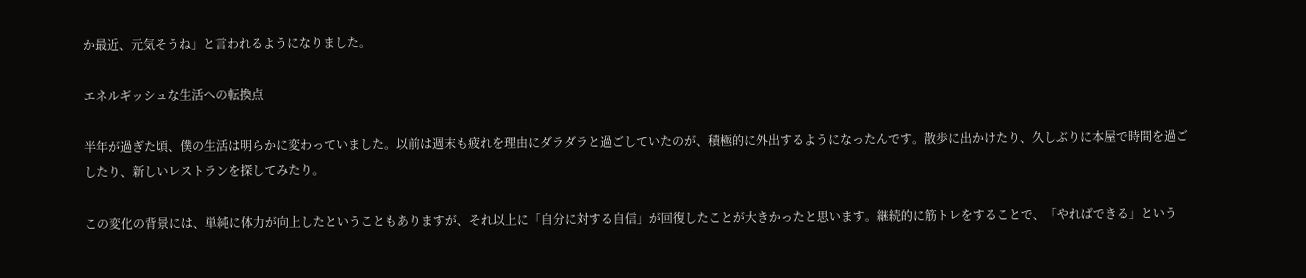か最近、元気そうね」と言われるようになりました。

エネルギッシュな生活への転換点

半年が過ぎた頃、僕の生活は明らかに変わっていました。以前は週末も疲れを理由にダラダラと過ごしていたのが、積極的に外出するようになったんです。散歩に出かけたり、久しぶりに本屋で時間を過ごしたり、新しいレストランを探してみたり。

この変化の背景には、単純に体力が向上したということもありますが、それ以上に「自分に対する自信」が回復したことが大きかったと思います。継続的に筋トレをすることで、「やればできる」という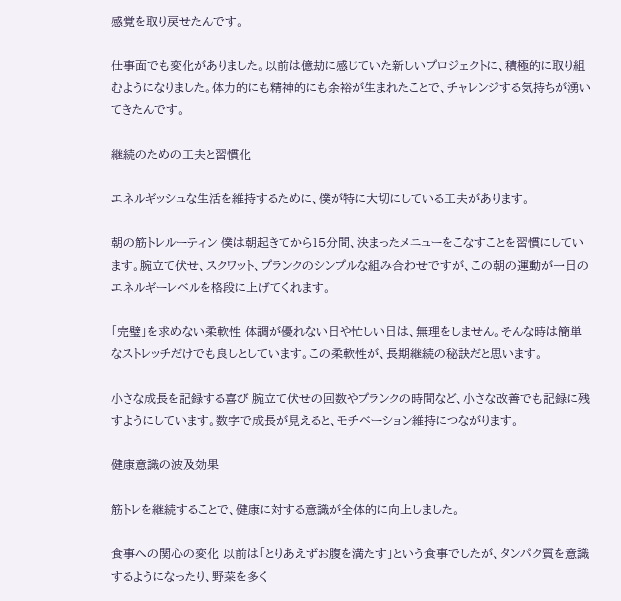感覚を取り戻せたんです。

仕事面でも変化がありました。以前は億劫に感じていた新しいプロジェクトに、積極的に取り組むようになりました。体力的にも精神的にも余裕が生まれたことで、チャレンジする気持ちが湧いてきたんです。

継続のための工夫と習慣化

エネルギッシュな生活を維持するために、僕が特に大切にしている工夫があります。

朝の筋トレルーティン 僕は朝起きてから15分間、決まったメニューをこなすことを習慣にしています。腕立て伏せ、スクワット、プランクのシンプルな組み合わせですが、この朝の運動が一日のエネルギーレベルを格段に上げてくれます。

「完璧」を求めない柔軟性 体調が優れない日や忙しい日は、無理をしません。そんな時は簡単なストレッチだけでも良しとしています。この柔軟性が、長期継続の秘訣だと思います。

小さな成長を記録する喜び 腕立て伏せの回数やプランクの時間など、小さな改善でも記録に残すようにしています。数字で成長が見えると、モチベーション維持につながります。

健康意識の波及効果

筋トレを継続することで、健康に対する意識が全体的に向上しました。

食事への関心の変化 以前は「とりあえずお腹を満たす」という食事でしたが、タンパク質を意識するようになったり、野菜を多く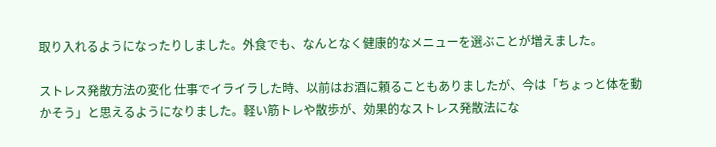取り入れるようになったりしました。外食でも、なんとなく健康的なメニューを選ぶことが増えました。

ストレス発散方法の変化 仕事でイライラした時、以前はお酒に頼ることもありましたが、今は「ちょっと体を動かそう」と思えるようになりました。軽い筋トレや散歩が、効果的なストレス発散法にな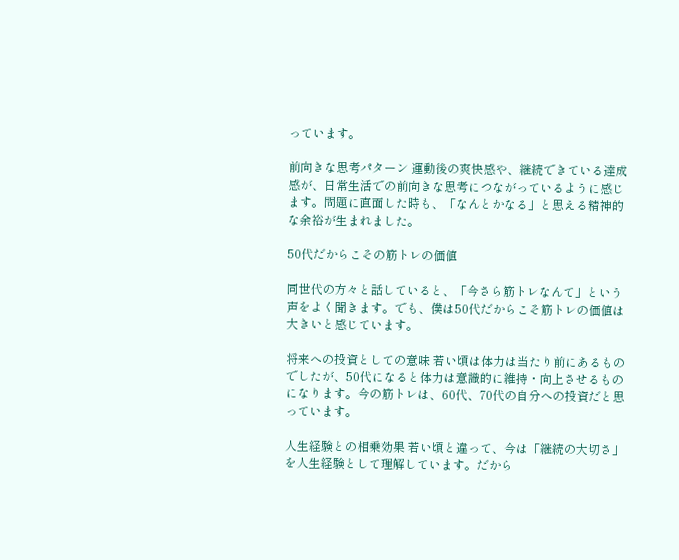っています。

前向きな思考パターン 運動後の爽快感や、継続できている達成感が、日常生活での前向きな思考につながっているように感じます。問題に直面した時も、「なんとかなる」と思える精神的な余裕が生まれました。

50代だからこその筋トレの価値

同世代の方々と話していると、「今さら筋トレなんて」という声をよく聞きます。でも、僕は50代だからこそ筋トレの価値は大きいと感じています。

将来への投資としての意味 若い頃は体力は当たり前にあるものでしたが、50代になると体力は意識的に維持・向上させるものになります。今の筋トレは、60代、70代の自分への投資だと思っています。

人生経験との相乗効果 若い頃と違って、今は「継続の大切さ」を人生経験として理解しています。だから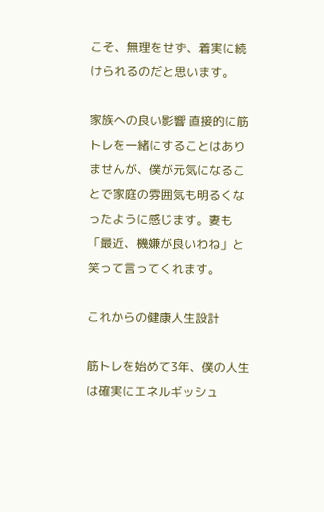こそ、無理をせず、着実に続けられるのだと思います。

家族への良い影響 直接的に筋トレを一緒にすることはありませんが、僕が元気になることで家庭の雰囲気も明るくなったように感じます。妻も「最近、機嫌が良いわね」と笑って言ってくれます。

これからの健康人生設計

筋トレを始めて3年、僕の人生は確実にエネルギッシュ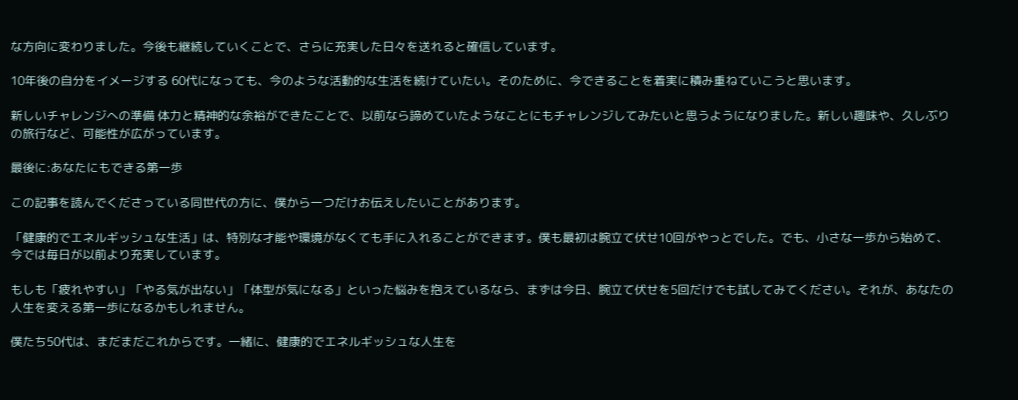な方向に変わりました。今後も継続していくことで、さらに充実した日々を送れると確信しています。

10年後の自分をイメージする 60代になっても、今のような活動的な生活を続けていたい。そのために、今できることを着実に積み重ねていこうと思います。

新しいチャレンジへの準備 体力と精神的な余裕ができたことで、以前なら諦めていたようなことにもチャレンジしてみたいと思うようになりました。新しい趣味や、久しぶりの旅行など、可能性が広がっています。

最後に:あなたにもできる第一歩

この記事を読んでくださっている同世代の方に、僕から一つだけお伝えしたいことがあります。

「健康的でエネルギッシュな生活」は、特別な才能や環境がなくても手に入れることができます。僕も最初は腕立て伏せ10回がやっとでした。でも、小さな一歩から始めて、今では毎日が以前より充実しています。

もしも「疲れやすい」「やる気が出ない」「体型が気になる」といった悩みを抱えているなら、まずは今日、腕立て伏せを5回だけでも試してみてください。それが、あなたの人生を変える第一歩になるかもしれません。

僕たち50代は、まだまだこれからです。一緒に、健康的でエネルギッシュな人生を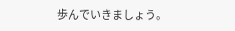歩んでいきましょう。